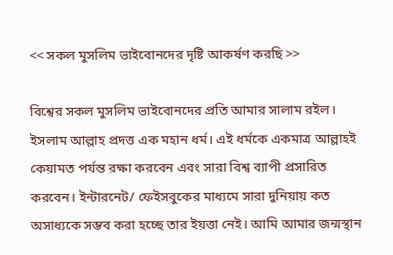<< সকল মুসলিম ভাইবোনদের দৃষ্টি আকর্ষণ করছি >>

বিশ্বের সকল মুসলিম ভাইবোনদের প্রতি আমার সালাম রইল। ইসলাম আল্লাহ প্রদত্ত এক মহান ধর্ম। এই ধর্মকে একমাত্র আল্লাহই কেয়ামত পর্যন্ত রক্ষা করবেন এবং সারা বিশ্ব ব্যাপী প্রসারিত করবেন। ইন্টারনেট/ ফেইসবুকের মাধ্যমে সারা দুনিয়ায় কত অসাধ্যকে সম্ভব করা হচ্ছে তার ইয়ত্তা নেই। আমি আমার জন্মস্থান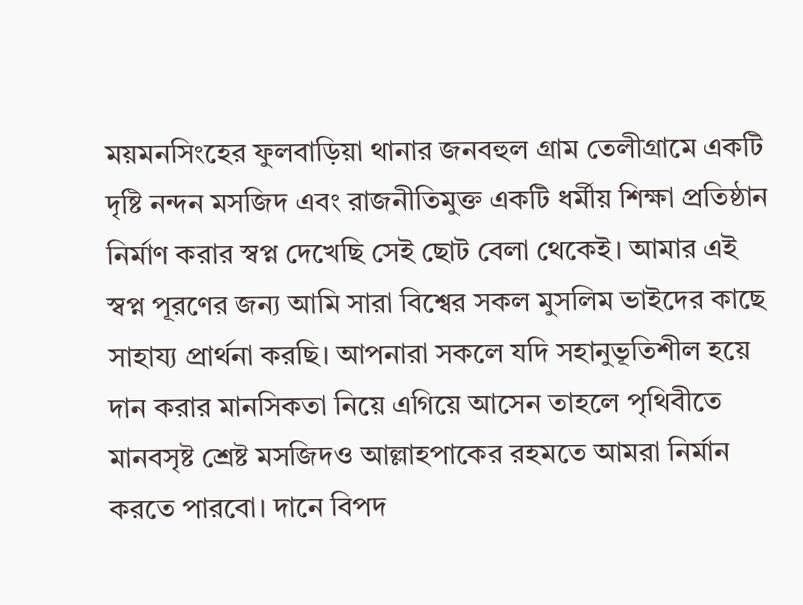ময়মনসিংহের ফুলবাড়িয়া থানার জনবহুল গ্রাম তেলীগ্রামে একটি দৃষ্টি নন্দন মসজিদ এবং রাজনীতিমুক্ত একটি ধর্মীয় শিক্ষা প্রতিষ্ঠান নির্মাণ করার স্বপ্ন দেখেছি সেই ছোট বেলা থেকেই। আমার এই স্বপ্ন পূরণের জন্য আমি সারা বিশ্বের সকল মুসলিম ভাইদের কাছে সাহায্য প্রার্থনা করছি। আপনারা সকলে যদি সহানুভূতিশীল হয়ে দান করার মানসিকতা নিয়ে এগিয়ে আসেন তাহলে পৃথিবীতে মানবসৃষ্ট শ্রেষ্ট মসজিদও আল্লাহপাকের রহমতে আমরা নির্মান করতে পারবো। দানে বিপদ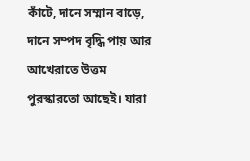কাঁটে, দানে সম্মান বাড়ে, দানে সম্পদ বৃদ্ধি পায় আর আখেরাতে উত্তম পুরস্কারতো আছেই। যারা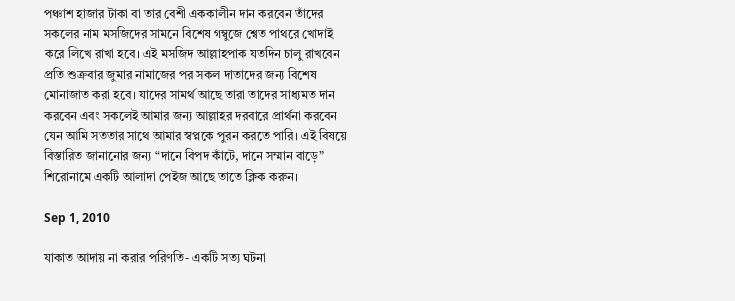পঞ্চাশ হাজার টাকা বা তার বেশী এককালীন দান করবেন তাঁদের সকলের নাম মসজিদের সামনে বিশেষ গম্বুজে শ্বেত পাথরে খোদাই করে লিখে রাখা হবে। এই মসজিদ আল্লাহপাক যতদিন চালু রাখবেন প্রতি শুক্রবার জুমার নামাজের পর সকল দাতাদের জন্য বিশেষ মোনাজাত করা হবে। যাদের সামর্থ আছে ত‍ারা তাদের সাধ্যমত দান করবেন এবং সকলেই আমার জন্য আল্লাহর দরবারে প্রার্থনা করবেন যেন আমি সততার সাথে আমার স্বপ্নকে পুরন করতে পারি। এই বিষয়ে বিস্তারিত জানানোর জন্য “দানে বিপদ কাঁটে, দানে সম্মান বাড়ে” শিরোনামে একটি আলাদা পেইজ আছে তাতে ক্লিক করুন।

Sep 1, 2010

যাকাত আদায় না করার পরিণতি- একটি সত্য ঘটনা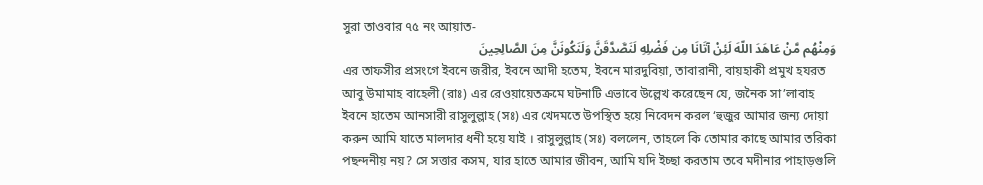সুরা তাওবার ৭৫ নং আয়াত-
وَمِنْهُم مَّنْ عَاهَدَ اللّهَ لَئِنْ آتَانَا مِن فَضْلِهِ لَنَصَّدَّقَنَّ وَلَنَكُونَنَّ مِنَ الصَّالِحِينَ
এর তাফসীর প্রসংগে ইবনে জরীর, ইবনে আদী হতেম, ইবনে মারদুবিয়া, তাবারানী, বায়হাকী প্রমুখ হযরত আবু উমামাহ বাহেলী (রাঃ) এর রেওয়ায়েতক্রমে ঘটনাটি এভাবে উল্লেখ করেছেন যে, জনৈক সা’লাবাহ ইবনে হাতেম আনসারী রাসুলুল্লাহ (সঃ) এর খেদমতে উপস্থিত হয়ে নিবেদন করল ‘হুজুর আমার জন্য দোয়া করুন আমি যাতে মালদার ধনী হয়ে যাই । রাসুলুল্লাহ (সঃ) বললেন, তাহলে কি তোমার কাছে আমার তরিকা পছন্দনীয় নয়? সে সত্তার কসম, যার হাতে আমার জীবন, আমি যদি ইচ্ছা করতাম তবে মদীনার পাহাড়গুলি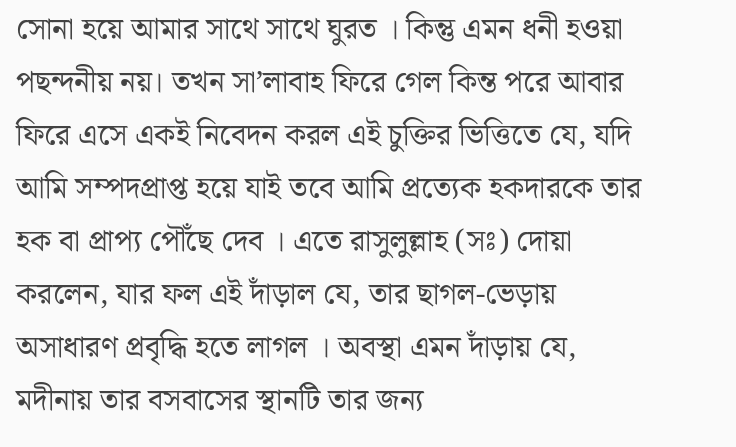সোনা হয়ে আমার সাথে সাথে ঘুরত । কিন্তু এমন ধনী হওয়া পছন্দনীয় নয়। তখন সা’লাবাহ ফিরে গেল কিন্ত পরে আবার ফিরে এসে একই নিবেদন করল এই চুক্তির ভিত্তিতে যে, যদি আমি সম্পদপ্রাপ্ত হয়ে যাই তবে আমি প্রত্যেক হকদারকে তার হক বা প্রাপ্য পৌঁছে দেব । এতে রাসুলুল্লাহ (সঃ) দোয়া করলেন, যার ফল এই দাঁড়াল যে, তার ছাগল-ভেড়ায় অসাধারণ প্রবৃদ্ধি হতে লাগল । অবস্থা এমন দাঁড়ায় যে, মদীনায় তার বসবাসের স্থানটি তার জন্য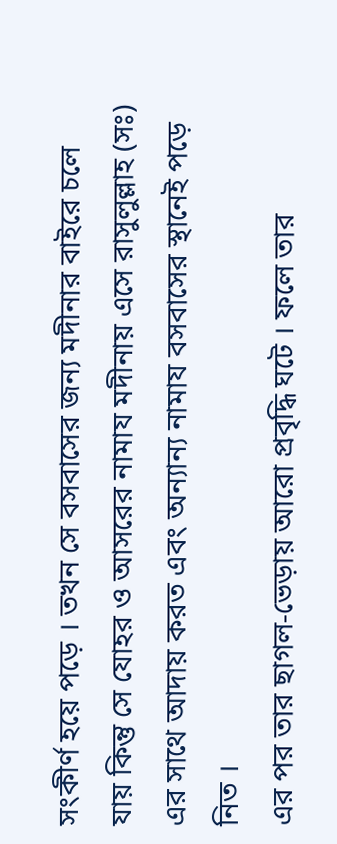সংকীর্ণ হয়ে পড়ে । তখন সে বসবাসের জন্য মদীনার বাইরে চলে যায় কিন্তু সে যোহর ও আসরের নামায মদীনায় এসে রাসুলুল্লাহ (সঃ) এর সাথে আদায় করত এবং অন্যান্য নামায বসবাসের স্থানেই পড়ে নিত ।
এর পর তার ছাগল-ভেড়ায় আরো প্রবৃদ্ধি ঘটে । ফলে তার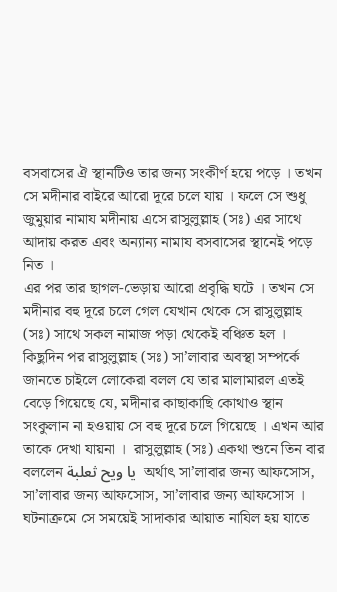বসবাসের ঐ স্থানটিও তার জন্য সংকীর্ণ হয়ে পড়ে । তখন সে মদীনার বাইরে আরো দূরে চলে যায় । ফলে সে শুধু জুমুয়ার নামায মদীনায় এসে রাসুলুল্লাহ (সঃ) এর সাথে আদায় করত এবং অন্যান্য নামায বসবাসের স্থানেই পড়ে নিত ।
এর পর তার ছাগল-ভেড়ায় আরো প্রবৃদ্ধি ঘটে । তখন সে মদীনার বহু দূরে চলে গেল যেখান থেকে সে রাসুলুল্লাহ (সঃ) সাথে সকল নামাজ পড়া থেকেই বঞ্চিত হল ।
কিছুদিন পর রাসুলুল্লাহ (সঃ) সা’লাবার অবস্থা সম্পর্কে জানতে চাইলে লোকেরা বলল যে তার মালামারল এতই বেড়ে গিয়েছে যে, মদীনার কাছাকাছি কোথাও স্থান সংকুলান না হওয়ায় সে বহু দূরে চলে গিয়েছে । এখন আর তাকে দেখা যায়না ।  রাসুলুল্লাহ (সঃ) একথা শুনে তিন বার বললেন يا ويح ثعلبة  অর্থাৎ সা’লাবার জন্য আফসোস, সা’লাবার জন্য আফসোস, সা’লাবার জন্য আফসোস ।
ঘটনাক্রমে সে সময়েই সাদাকার আয়াত নাযিল হয় যাতে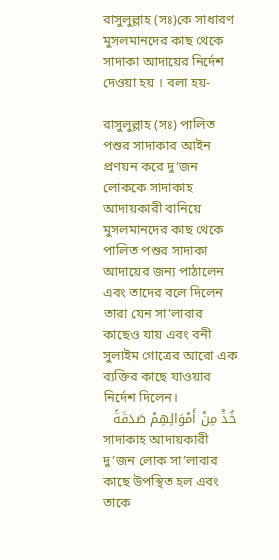রাসুলুল্লাহ (সঃ)কে সাধারণ মুসলমানদের কাছ থেকে সাদাকা আদায়ের নির্দেশ দেওয়া হয় । বলা হয়-

রাসুলুল্লাহ (সঃ) পালিত পশুর সাদাকার আইন প্রণয়ন করে দু’জন লোককে সাদাকাহ আদায়কারী বানিয়ে মুসলমানদের কাছ থেকে পালিত পশুর সাদাকা আদায়ের জন্য পাঠালেন এবং তাদের বলে দিলেন তারা যেন সা’লাবার কাছেও যায় এবং বনী সুলাইম গোত্রের আরো এক ব্যক্তির কাছে যাওয়ার নির্দেশ দিলেন।
خُذْ مِنْ أَمْوَالِهِمْ صَدَقَةً
সাদাকাহ আদায়কারী দু’জন লোক সা’লাবার কাছে উপস্থিত হল এবং তাকে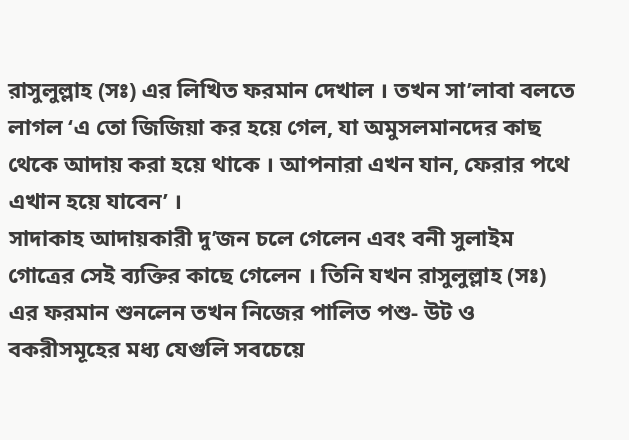রাসুলুল্লাহ (সঃ) এর লিখিত ফরমান দেখাল । তখন সা’লাবা বলতে লাগল ‘এ তো জিজিয়া কর হয়ে গেল, যা অমুসলমানদের কাছ থেকে আদায় করা হয়ে থাকে । আপনারা এখন যান, ফেরার পথে এখান হয়ে যাবেন’ ।
সাদাকাহ আদায়কারী দু’জন চলে গেলেন এবং বনী সুলাইম গোত্রের সেই ব্যক্তির কাছে গেলেন । তিনি যখন রাসুলুল্লাহ (সঃ) এর ফরমান শুনলেন তখন নিজের পালিত পশু- উট ও বকরীসমূহের মধ্য যেগুলি সবচেয়ে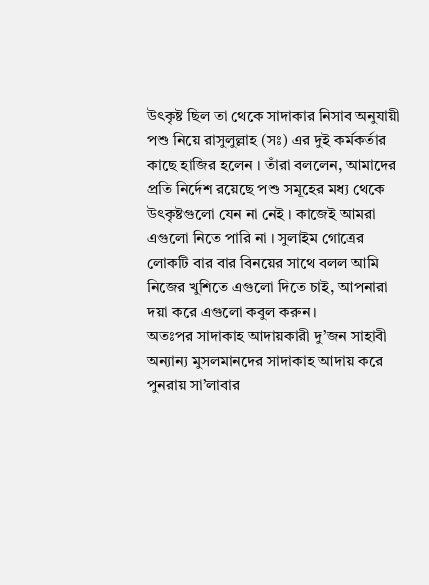উৎকৃষ্ট ছিল তা থেকে সাদাকার নিসাব অনুযায়ী পশু নিয়ে রাসুলুল্লাহ (সঃ) এর দুই কর্মকর্তার কাছে হাজির হলেন । তাঁরা বললেন, আমাদের প্রতি নির্দেশ রয়েছে পশু সমূহের মধ্য থেকে উৎকৃষ্টগুলো যেন না নেই । কাজেই আমরা এগুলো নিতে পারি না । সুলাইম গোত্রের লোকটি বার বার বিনয়ের সাথে বলল আমি নিজের খুশিতে এগুলো দিতে চাই, আপনারা দয়া করে এগুলো কবুল করুন।
অতঃপর সাদাকাহ আদায়কারী দু’জন সাহাবী অন্যান্য মুসলমানদের সাদাকাহ আদায় করে পুনরায় সা’লাবার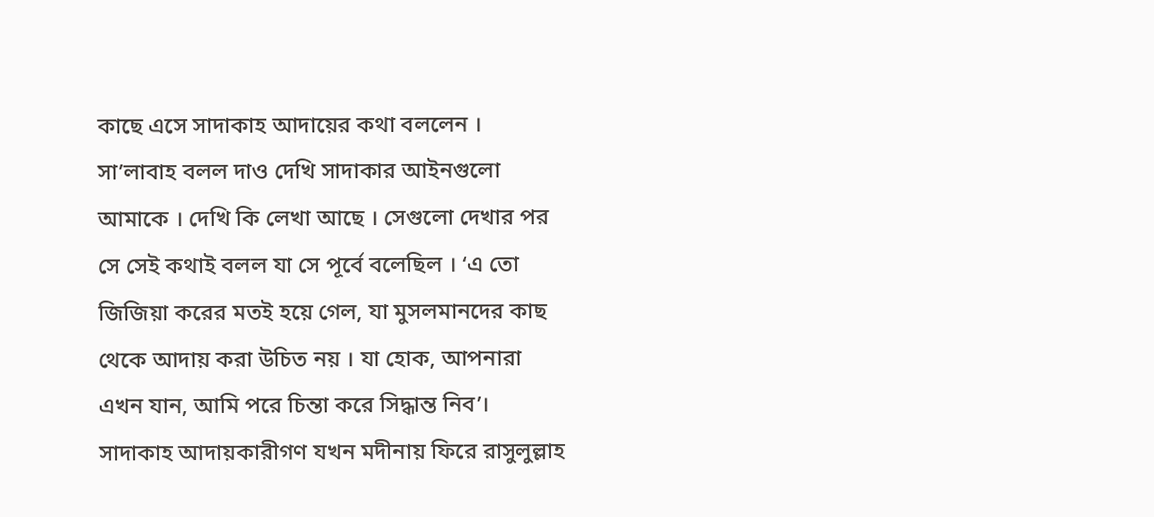কাছে এসে সাদাকাহ আদায়ের কথা বললেন । সা’লাবাহ বলল দাও দেখি সাদাকার আইনগুলো আমাকে । দেখি কি লেখা আছে । সেগুলো দেখার পর সে সেই কথাই বলল যা সে পূর্বে বলেছিল । ‘এ তো জিজিয়া করের মতই হয়ে গেল, যা মুসলমানদের কাছ থেকে আদায় করা উচিত নয় । যা হোক, আপনারা এখন যান, আমি পরে চিন্তা করে সিদ্ধান্ত নিব’।
সাদাকাহ আদায়কারীগণ যখন মদীনায় ফিরে রাসুলুল্লাহ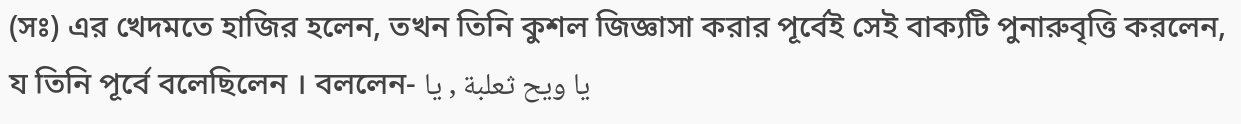(সঃ) এর খেদমতে হাজির হলেন, তখন তিনি কুশল জিজ্ঞাসা করার পূর্বেই সেই বাক্যটি পুনারুবৃত্তি করলেন, য তিনি পূর্বে বলেছিলেন । বললেন- يا ويح ثعلبة , يا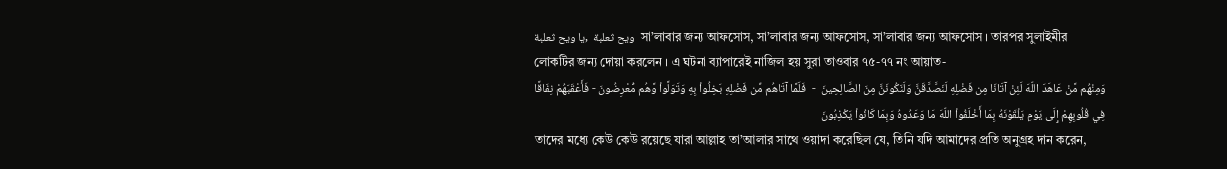ويح ثعلبة  ,يا ويح ثعلبة  সা’লাবার জন্য আফসোস, সা’লাবার জন্য আফসোস, সা’লাবার জন্য আফসোস । তারপর সুলাইমীর লোকটির জন্য দোয়া করলেন । এ ঘটনা ব্যাপারেই নাজিল হয় সুরা তাওবার ৭৫-৭৭ নং আয়াত-
وَمِنْهُم مَّنْ عَاهَدَ اللّهَ لَئِنْ آتَانَا مِن فَضْلِهِ لَنَصَّدَّقَنَّ وَلَنَكُونَنَّ مِنَ الصَّالِحِينَ  -  فَلَمَّا آتَاهُم مِّن فَضْلِهِ بَخِلُواْ بِهِ وَتَوَلَّواْ وَّهُم مُّعْرِضُونَ - فَأَعْقَبَهُمْ نِفَاقًا فِي قُلُوبِهِمْ إِلَى يَوْمِ يَلْقَوْنَهُ بِمَا أَخْلَفُواْ اللّهَ مَا وَعَدُوهُ وَبِمَا كَانُواْ يَكْذِبُونَ
তাদের মধ্যে কেউ কেউ রয়েছে যারা আল্লাহ তা’আলার সাথে ওয়াদা করেছিল যে, তিনি যদি আমাদের প্রতি অনুগ্রহ দান করেন,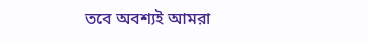তবে অবশ্যই আমরা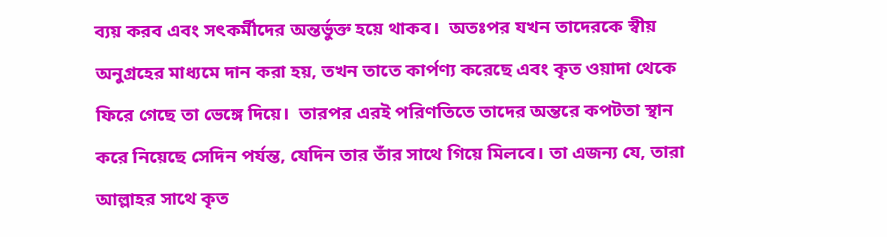ব্যয় করব এবং সৎকর্মীদের অন্তর্ভুক্ত হয়ে থাকব।  অতঃপর যখন তাদেরকে স্বীয় অনুগ্রহের মাধ্যমে দান করা হয়, তখন তাতে কার্পণ্য করেছে এবং কৃত ওয়াদা থেকে ফিরে গেছে তা ভেঙ্গে দিয়ে।  তারপর এরই পরিণতিতে তাদের অন্তরে কপটতা স্থান করে নিয়েছে সেদিন পর্যন্ত, যেদিন তার তাঁর সাথে গিয়ে মিলবে। তা এজন্য যে, তারা আল্লাহর সাথে কৃত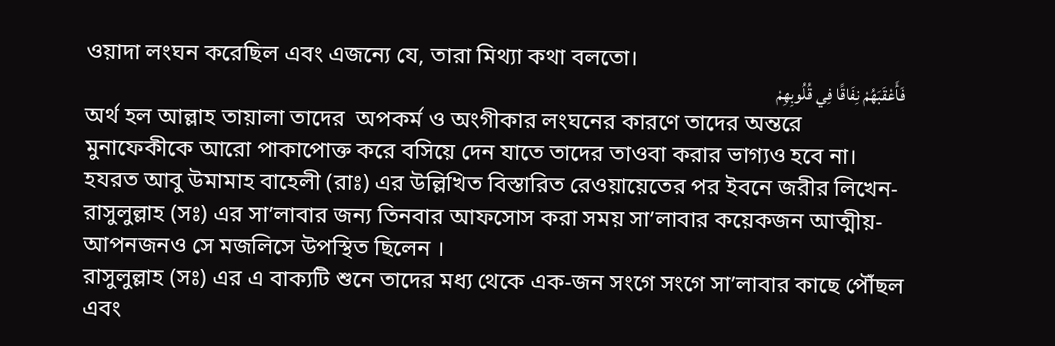ওয়াদা লংঘন করেছিল এবং এজন্যে যে, তারা মিথ্যা কথা বলতো।
فَأَعْقَبَهُمْ نِفَاقًا فِي قُلُوبِهِمْ
অর্থ হল আল্লাহ তায়ালা তাদের  অপকর্ম ও অংগীকার লংঘনের কারণে তাদের অন্তরে মুনাফেকীকে আরো পাকাপোক্ত করে বসিয়ে দেন যাতে তাদের তাওবা করার ভাগ্যও হবে না।
হযরত আবু উমামাহ বাহেলী (রাঃ) এর উল্লিখিত বিস্তারিত রেওয়ায়েতের পর ইবনে জরীর লিখেন- রাসুলুল্লাহ (সঃ) এর সা’লাবার জন্য তিনবার আফসোস করা সময় সা’লাবার কয়েকজন আত্মীয়-আপনজনও সে মজলিসে উপস্থিত ছিলেন ।
রাসুলুল্লাহ (সঃ) এর এ বাক্যটি শুনে তাদের মধ্য থেকে এক-জন সংগে সংগে সা’লাবার কাছে পৌঁছল এবং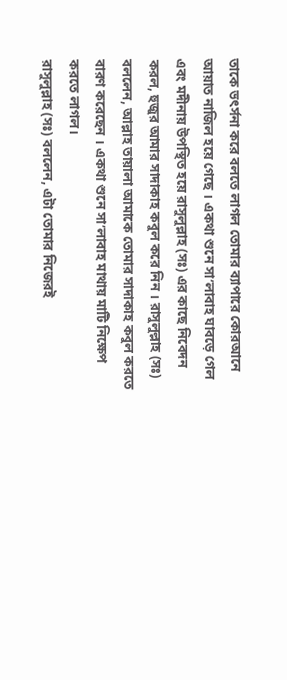তাকে ভৎর্সনা করে বলতে লাগল তোমার ব্যাপারে কোরআনে আয়াত নাজিল হয়ে গেছে । একথা শুনে সা’লাবাহ ঘাবড়ে গেল এবং মদীনায় উপস্থিত হয়ে রাসুলুল্লাহ (সঃ) এর কাছে নিবেদন করল, হুজুর আমার সাদাকাহ কবুল করে নিন । রাসুলুল্লাহ (সঃ) বললেন, আল্লাহ তায়ালা আমাকে তোমার সাদাকাহ কবুল করতে বারণ করেছেন । একথা শুনে সা’লাবাহ মাথায় মাটি নিক্ষেপ করতে লাগল।
রাসুলুল্লাহ (সঃ) বললেন, এটা তোমার নিজেরই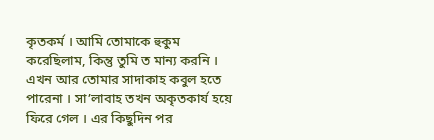কৃতকর্ম । আমি তোমাকে হুকুম করেছিলাম, কিন্তু তুমি ত মান্য করনি । এখন আর তোমার সাদাকাহ কবুল হতে পারেনা । সা’লাবাহ তখন অকৃতকার্য হয়ে ফিরে গেল । এর কিছুদিন পর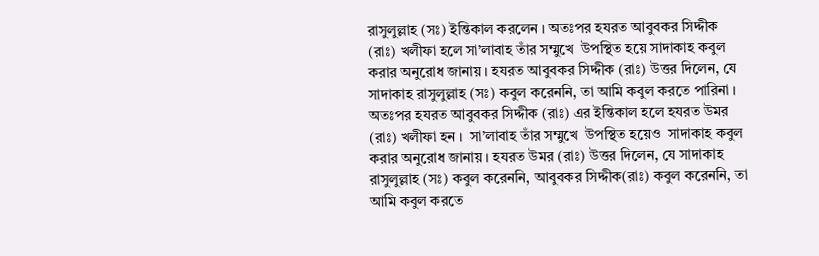রাসুলুল্লাহ (সঃ) ইন্তিকাল করলেন । অতঃপর হযরত আবুবকর সিদ্দীক (রাঃ) খলীফা হলে সা’লাবাহ তাঁর সম্মুখে  উপস্থিত হয়ে সাদাকাহ কবুল করার অনুরোধ জানায় । হযরত আবুবকর সিদ্দীক (রাঃ) উত্তর দিলেন, যে সাদাকাহ রাসুলুল্লাহ (সঃ) কবুল করেননি, তা আমি কবুল করতে পারিনা ।
অতঃপর হযরত আবুবকর সিদ্দীক (রাঃ) এর ইন্তিকাল হলে হযরত উমর (রাঃ) খলীফা হন ।  সা’লাবাহ তাঁর সম্মুখে  উপস্থিত হয়েও  সাদাকাহ কবুল করার অনুরোধ জানায় । হযরত উমর (রাঃ) উত্তর দিলেন, যে সাদাকাহ রাসুলুল্লাহ (সঃ) কবুল করেননি, আবুবকর সিদ্দীক(রাঃ) কবুল করেননি, তা আমি কবুল করতে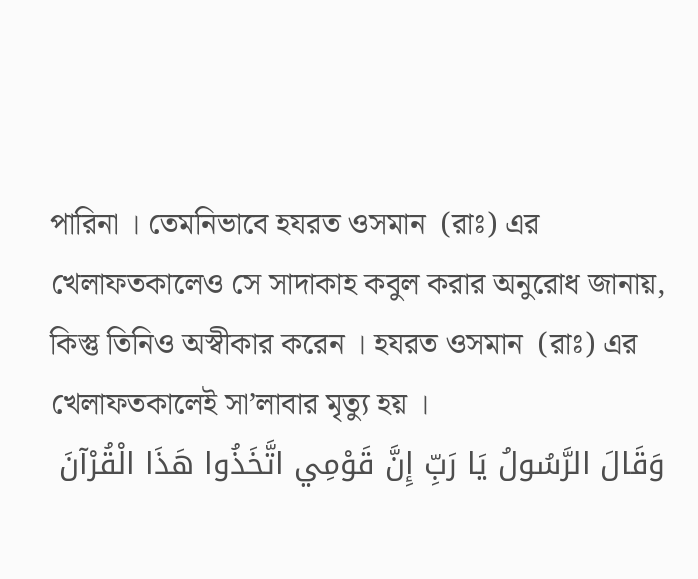পারিনা । তেমনিভাবে হযরত ওসমান  (রাঃ) এর খেলাফতকালেও সে সাদাকাহ কবুল করার অনুরোধ জানায়, কিস্তু তিনিও অস্বীকার করেন । হযরত ওসমান  (রাঃ) এর খেলাফতকালেই সা’লাবার মৃত্যু হয় ।
وَقَالَ الرَّسُولُ يَا رَبِّ إِنَّ قَوْمِي اتَّخَذُوا هَذَا الْقُرْآنَ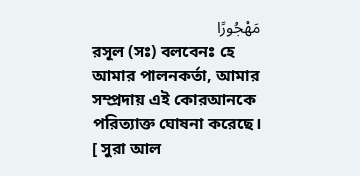مَهْجُورًا
রসূল (সঃ) বলবেনঃ হে আমার পালনকর্তা, আমার সম্প্রদায় এই কোরআনকে পরিত্যাক্ত ঘোষনা করেছে। [ সুরা আল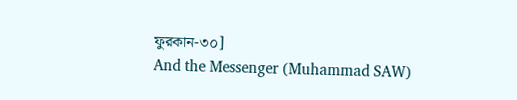ফুরকান-৩০]
And the Messenger (Muhammad SAW)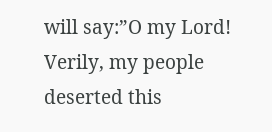will say:”O my Lord! Verily, my people deserted this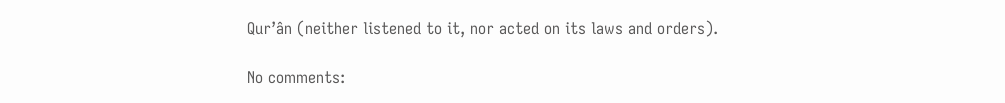Qur’ân (neither listened to it, nor acted on its laws and orders).

No comments: